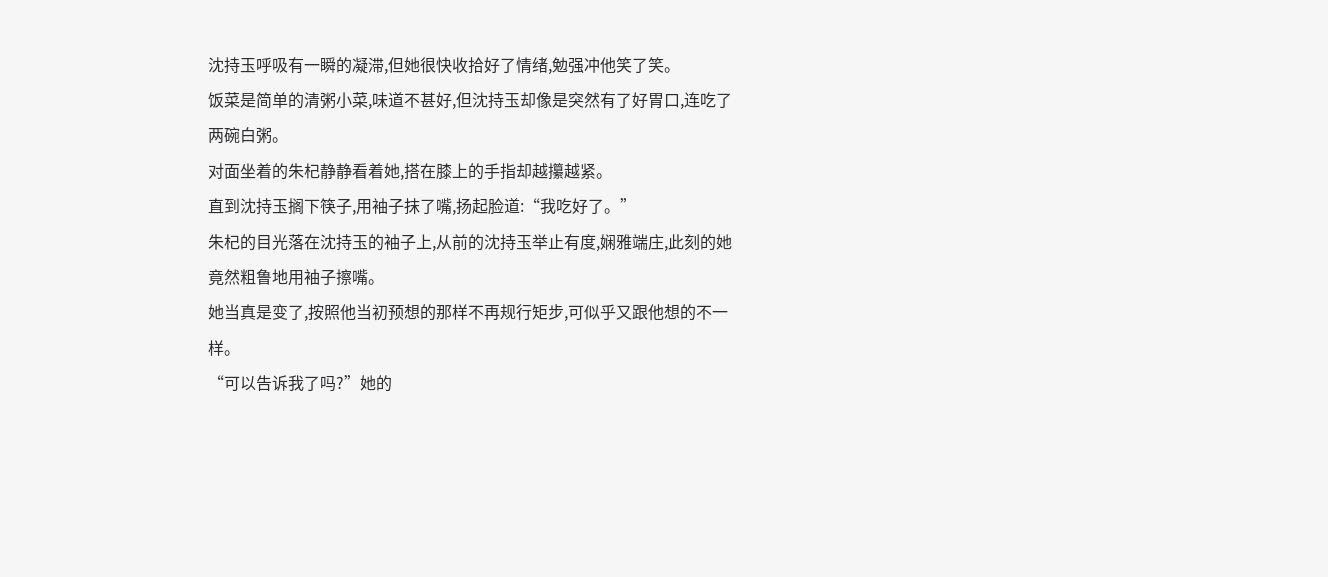沈持玉呼吸有一瞬的凝滞,但她很快收拾好了情绪,勉强冲他笑了笑。
饭菜是简单的清粥小菜,味道不甚好,但沈持玉却像是突然有了好胃口,连吃了两碗白粥。
对面坐着的朱杞静静看着她,搭在膝上的手指却越攥越紧。
直到沈持玉搁下筷子,用袖子抹了嘴,扬起脸道:“我吃好了。”
朱杞的目光落在沈持玉的袖子上,从前的沈持玉举止有度,娴雅端庄,此刻的她竟然粗鲁地用袖子擦嘴。
她当真是变了,按照他当初预想的那样不再规行矩步,可似乎又跟他想的不一样。
“可以告诉我了吗?”她的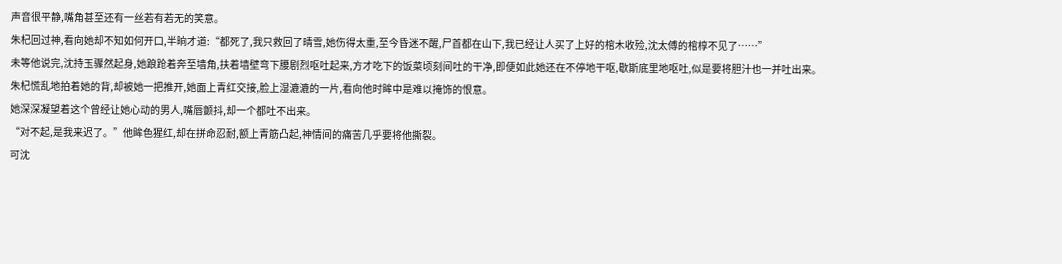声音很平静,嘴角甚至还有一丝若有若无的笑意。
朱杞回过神,看向她却不知如何开口,半晌才道:“都死了,我只救回了晴雪,她伤得太重,至今昏迷不醒,尸首都在山下,我已经让人买了上好的棺木收殓,沈太傅的棺椁不见了……”
未等他说完,沈持玉骤然起身,她踉跄着奔至墙角,扶着墙壁弯下腰剧烈呕吐起来,方才吃下的饭菜顷刻间吐的干净,即便如此她还在不停地干呕,歇斯底里地呕吐,似是要将胆汁也一并吐出来。
朱杞慌乱地拍着她的背,却被她一把推开,她面上青红交接,脸上湿漉漉的一片,看向他时眸中是难以掩饰的恨意。
她深深凝望着这个曾经让她心动的男人,嘴唇颤抖,却一个都吐不出来。
“对不起,是我来迟了。”他眸色猩红,却在拼命忍耐,额上青筋凸起,神情间的痛苦几乎要将他撕裂。
可沈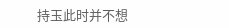持玉此时并不想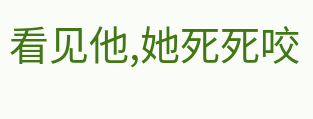看见他,她死死咬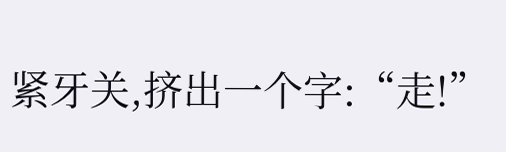紧牙关,挤出一个字:“走!”